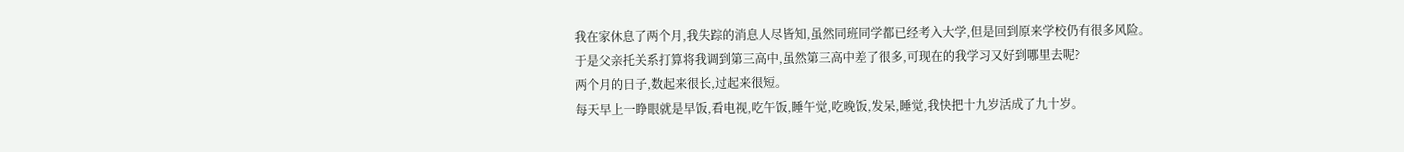我在家休息了两个月,我失踪的消息人尽皆知,虽然同班同学都已经考入大学,但是回到原来学校仍有很多风险。
于是父亲托关系打算将我调到第三高中,虽然第三高中差了很多,可现在的我学习又好到哪里去呢?
两个月的日子,数起来很长,过起来很短。
每天早上一睁眼就是早饭,看电视,吃午饭,睡午觉,吃晚饭,发呆,睡觉,我快把十九岁活成了九十岁。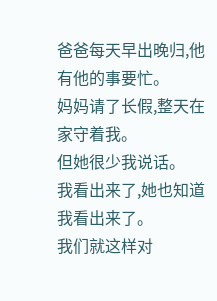爸爸每天早出晚归,他有他的事要忙。
妈妈请了长假,整天在家守着我。
但她很少我说话。
我看出来了,她也知道我看出来了。
我们就这样对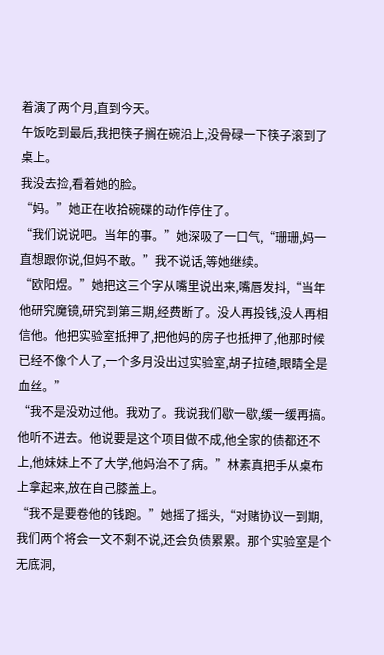着演了两个月,直到今天。
午饭吃到最后,我把筷子搁在碗沿上,没骨碌一下筷子滚到了桌上。
我没去捡,看着她的脸。
“妈。”她正在收拾碗碟的动作停住了。
“我们说说吧。当年的事。”她深吸了一口气,“珊珊,妈一直想跟你说,但妈不敢。”我不说话,等她继续。
“欧阳煜。”她把这三个字从嘴里说出来,嘴唇发抖,“当年他研究魔镜,研究到第三期,经费断了。没人再投钱,没人再相信他。他把实验室抵押了,把他妈的房子也抵押了,他那时候已经不像个人了,一个多月没出过实验室,胡子拉碴,眼睛全是血丝。”
“我不是没劝过他。我劝了。我说我们歇一歇,缓一缓再搞。他听不进去。他说要是这个项目做不成,他全家的债都还不上,他妹妹上不了大学,他妈治不了病。”林素真把手从桌布上拿起来,放在自己膝盖上。
“我不是要卷他的钱跑。”她摇了摇头,“对赌协议一到期,我们两个将会一文不剩不说,还会负债累累。那个实验室是个无底洞,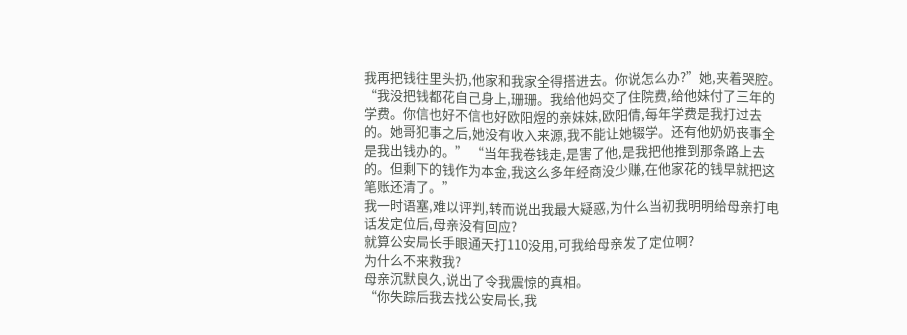我再把钱往里头扔,他家和我家全得搭进去。你说怎么办?”她,夹着哭腔。
“我没把钱都花自己身上,珊珊。我给他妈交了住院费,给他妹付了三年的学费。你信也好不信也好欧阳煜的亲妹妹,欧阳倩,每年学费是我打过去的。她哥犯事之后,她没有收入来源,我不能让她辍学。还有他奶奶丧事全是我出钱办的。” “当年我卷钱走,是害了他,是我把他推到那条路上去的。但剩下的钱作为本金,我这么多年经商没少赚,在他家花的钱早就把这笔账还清了。”
我一时语塞,难以评判,转而说出我最大疑惑,为什么当初我明明给母亲打电话发定位后,母亲没有回应?
就算公安局长手眼通天打110没用,可我给母亲发了定位啊?
为什么不来救我?
母亲沉默良久,说出了令我震惊的真相。
“你失踪后我去找公安局长,我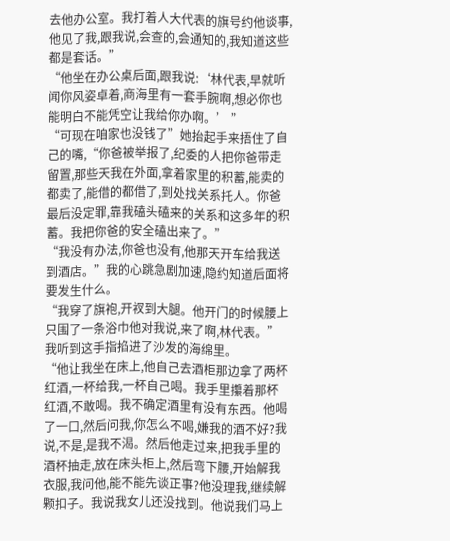去他办公室。我打着人大代表的旗号约他谈事,他见了我,跟我说,会查的,会通知的,我知道这些都是套话。”
“他坐在办公桌后面,跟我说:‘林代表,早就听闻你风姿卓着,商海里有一套手腕啊,想必你也能明白不能凭空让我给你办啊。’ ”
“可现在咱家也没钱了”她抬起手来捂住了自己的嘴,“你爸被举报了,纪委的人把你爸带走留置,那些天我在外面,拿着家里的积蓄,能卖的都卖了,能借的都借了,到处找关系托人。你爸最后没定罪,靠我磕头磕来的关系和这多年的积蓄。我把你爸的安全磕出来了。”
“我没有办法,你爸也没有,他那天开车给我送到酒店。”我的心跳急剧加速,隐约知道后面将要发生什么。
“我穿了旗袍,开衩到大腿。他开门的时候腰上只围了一条浴巾他对我说,来了啊,林代表。”我听到这手指掐进了沙发的海绵里。
“他让我坐在床上,他自己去酒柜那边拿了两杯红酒,一杯给我,一杯自己喝。我手里攥着那杯红酒,不敢喝。我不确定酒里有没有东西。他喝了一口,然后问我,你怎么不喝,嫌我的酒不好?我说,不是,是我不渴。然后他走过来,把我手里的酒杯抽走,放在床头柜上,然后弯下腰,开始解我衣服,我问他,能不能先谈正事?他没理我,继续解颗扣子。我说我女儿还没找到。他说我们马上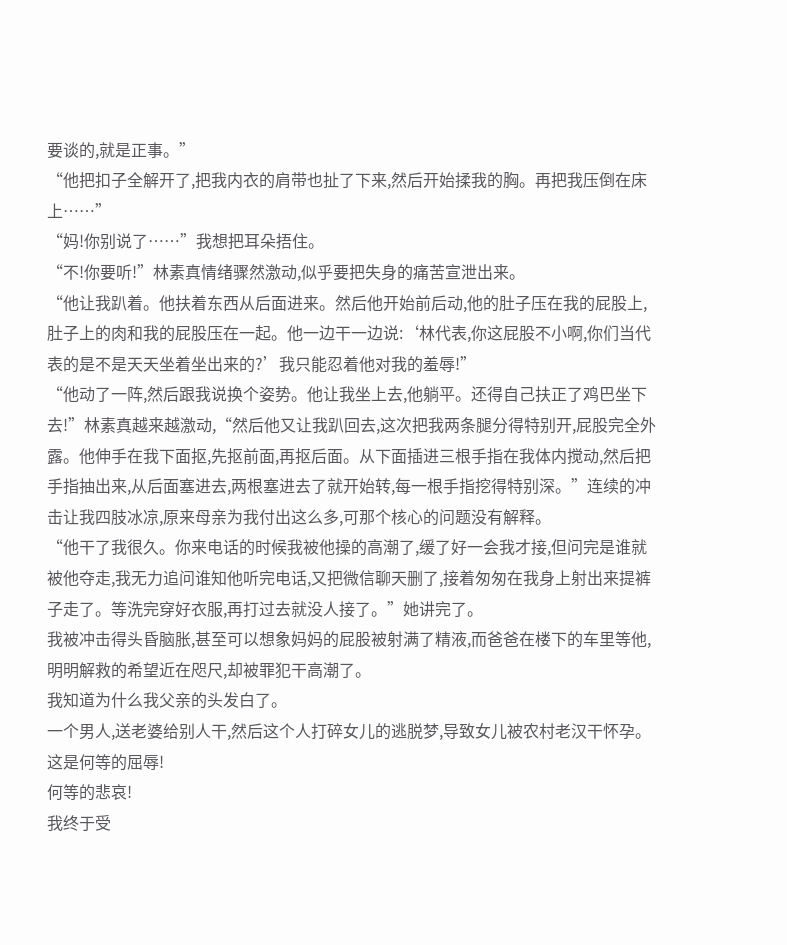要谈的,就是正事。”
“他把扣子全解开了,把我内衣的肩带也扯了下来,然后开始揉我的胸。再把我压倒在床上……”
“妈!你别说了……”我想把耳朵捂住。
“不!你要听!”林素真情绪骤然激动,似乎要把失身的痛苦宣泄出来。
“他让我趴着。他扶着东西从后面进来。然后他开始前后动,他的肚子压在我的屁股上,肚子上的肉和我的屁股压在一起。他一边干一边说:‘林代表,你这屁股不小啊,你们当代表的是不是天天坐着坐出来的?’我只能忍着他对我的羞辱!”
“他动了一阵,然后跟我说换个姿势。他让我坐上去,他躺平。还得自己扶正了鸡巴坐下去!”林素真越来越激动,“然后他又让我趴回去,这次把我两条腿分得特别开,屁股完全外露。他伸手在我下面抠,先抠前面,再抠后面。从下面插进三根手指在我体内搅动,然后把手指抽出来,从后面塞进去,两根塞进去了就开始转,每一根手指挖得特别深。”连续的冲击让我四肢冰凉,原来母亲为我付出这么多,可那个核心的问题没有解释。
“他干了我很久。你来电话的时候我被他操的高潮了,缓了好一会我才接,但问完是谁就被他夺走,我无力追问谁知他听完电话,又把微信聊天删了,接着匆匆在我身上射出来提裤子走了。等洗完穿好衣服,再打过去就没人接了。”她讲完了。
我被冲击得头昏脑胀,甚至可以想象妈妈的屁股被射满了精液,而爸爸在楼下的车里等他,明明解救的希望近在咫尺,却被罪犯干高潮了。
我知道为什么我父亲的头发白了。
一个男人,送老婆给别人干,然后这个人打碎女儿的逃脱梦,导致女儿被农村老汉干怀孕。
这是何等的屈辱!
何等的悲哀!
我终于受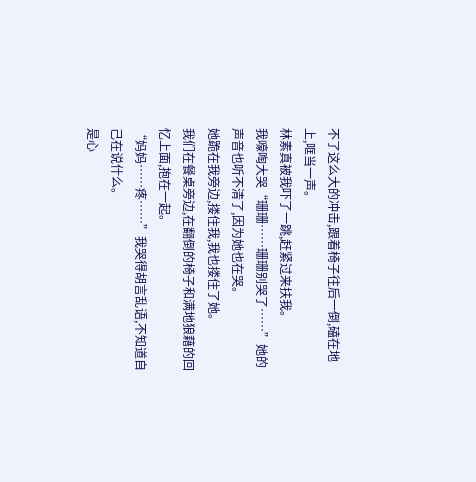不了这么大的冲击,跟着椅子往后一倒,磕在地上,哐当一声。
林素真被我吓了一跳,赶紧过来扶我。
我嚎啕大哭“珊珊……珊珊别哭了……”她的声音也听不清了,因为她也在哭。
她跪在我旁边,搂住我,我也搂住了她。
我们在餐桌旁边,在翻倒的椅子和满地狼藉的回忆上面,抱在一起。
“妈妈……疼……”我哭得胡言乱语,不知道自己在说什么。
是心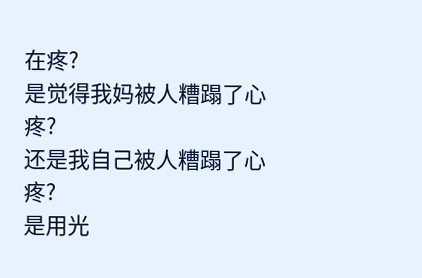在疼?
是觉得我妈被人糟蹋了心疼?
还是我自己被人糟蹋了心疼?
是用光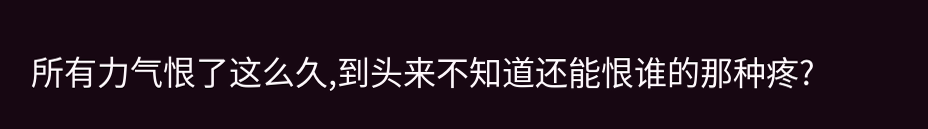所有力气恨了这么久,到头来不知道还能恨谁的那种疼?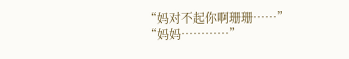“妈对不起你啊珊珊……”
“妈妈…………”